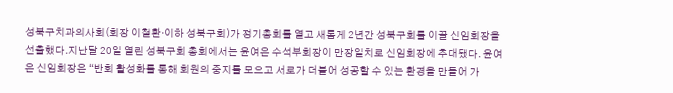성북구치과의사회(회장 이철환·이하 성북구회)가 정기총회를 열고 새롭게 2년간 성북구회를 이끌 신임회장을 선출했다.지난달 20일 열린 성북구회 총회에서는 윤여은 수석부회장이 만장일치로 신임회장에 추대됐다. 윤여은 신임회장은 “반회 활성화를 통해 회원의 중지를 모으고 서로가 더불어 성공할 수 있는 환경을 만들어 가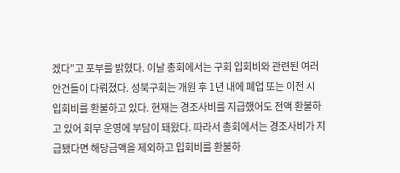겠다”고 포부를 밝혔다. 이날 총회에서는 구회 입회비와 관련된 여러 안건들이 다뤄졌다. 성북구회는 개원 후 1년 내에 폐업 또는 이전 시 입회비를 환불하고 있다. 현재는 경조사비를 지급했어도 전액 환불하고 있어 회무 운영에 부담이 돼왔다. 따라서 총회에서는 경조사비가 지급됐다면 해당금액을 제외하고 입회비를 환불하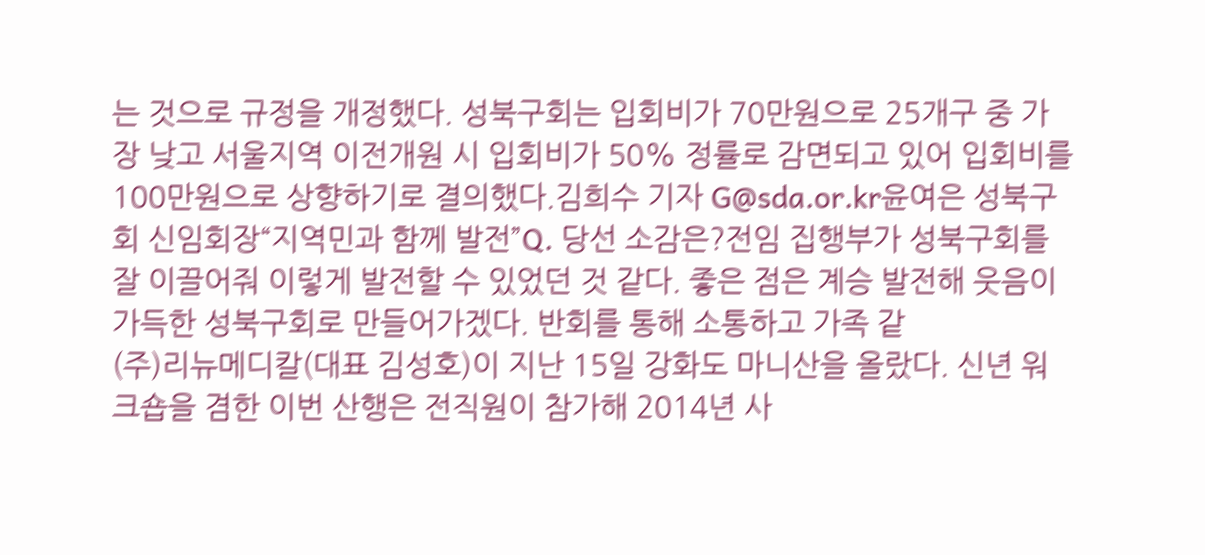는 것으로 규정을 개정했다. 성북구회는 입회비가 70만원으로 25개구 중 가장 낮고 서울지역 이전개원 시 입회비가 50% 정률로 감면되고 있어 입회비를 100만원으로 상향하기로 결의했다.김희수 기자 G@sda.or.kr윤여은 성북구회 신임회장“지역민과 함께 발전”Q. 당선 소감은?전임 집행부가 성북구회를 잘 이끌어줘 이렇게 발전할 수 있었던 것 같다. 좋은 점은 계승 발전해 웃음이 가득한 성북구회로 만들어가겠다. 반회를 통해 소통하고 가족 같
(주)리뉴메디칼(대표 김성호)이 지난 15일 강화도 마니산을 올랐다. 신년 워크숍을 겸한 이번 산행은 전직원이 참가해 2014년 사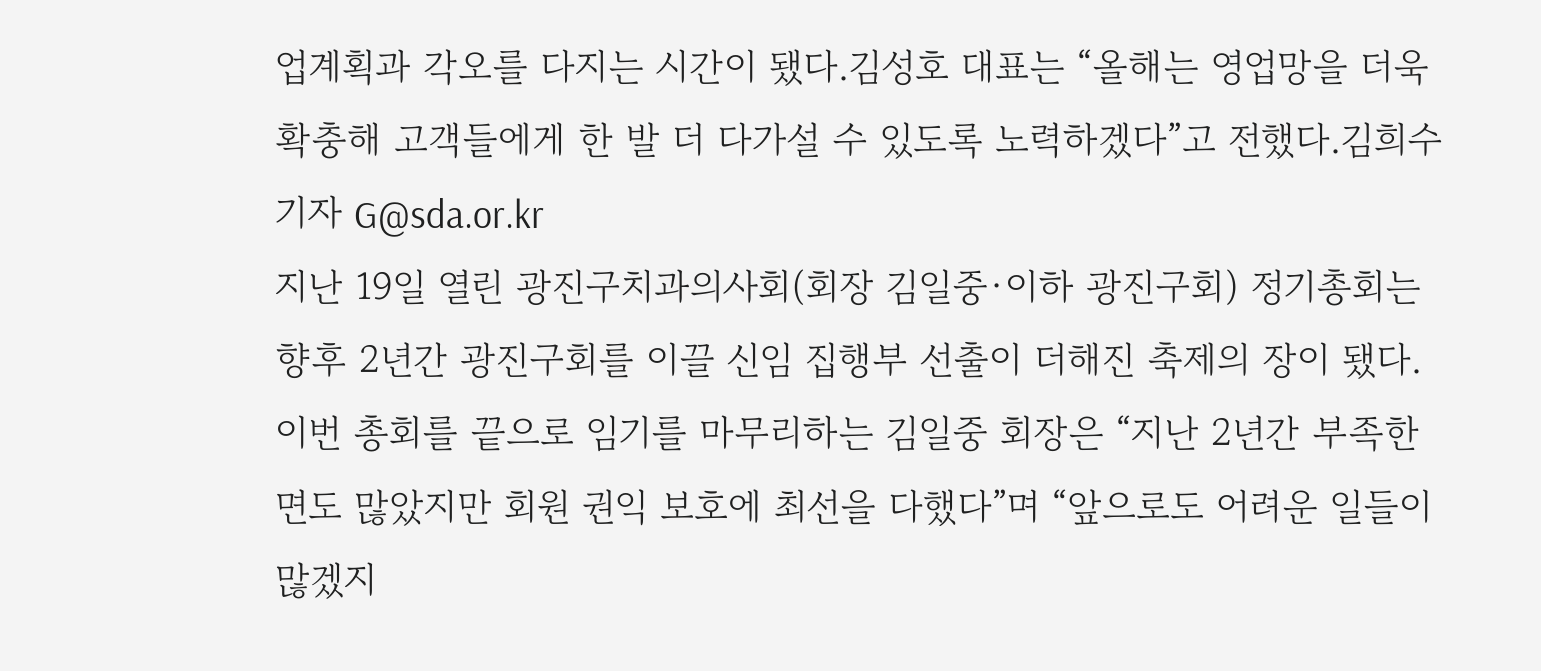업계획과 각오를 다지는 시간이 됐다.김성호 대표는 “올해는 영업망을 더욱 확충해 고객들에게 한 발 더 다가설 수 있도록 노력하겠다”고 전했다.김희수 기자 G@sda.or.kr
지난 19일 열린 광진구치과의사회(회장 김일중·이하 광진구회) 정기총회는 향후 2년간 광진구회를 이끌 신임 집행부 선출이 더해진 축제의 장이 됐다. 이번 총회를 끝으로 임기를 마무리하는 김일중 회장은 “지난 2년간 부족한 면도 많았지만 회원 권익 보호에 최선을 다했다”며 “앞으로도 어려운 일들이 많겠지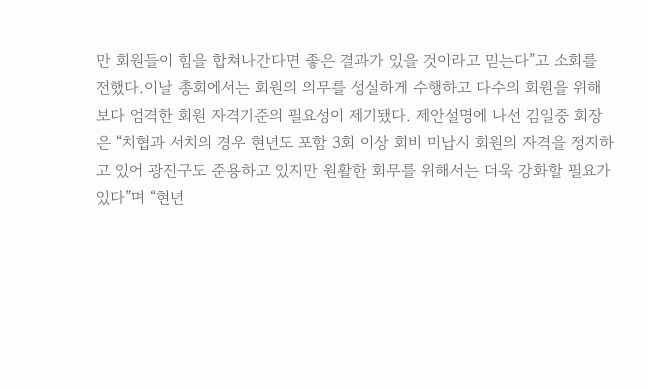만 회원들이 힘을 합쳐나간다면 좋은 결과가 있을 것이라고 믿는다”고 소회를 전했다.이날 총회에서는 회원의 의무를 성실하게 수행하고 다수의 회원을 위해 보다 엄격한 회원 자격기준의 필요성이 제기됐다. 제안설명에 나선 김일중 회장은 “치협과 서치의 경우 현년도 포함 3회 이상 회비 미납시 회원의 자격을 정지하고 있어 광진구도 준용하고 있지만 원활한 회무를 위해서는 더욱 강화할 필요가 있다”며 “현년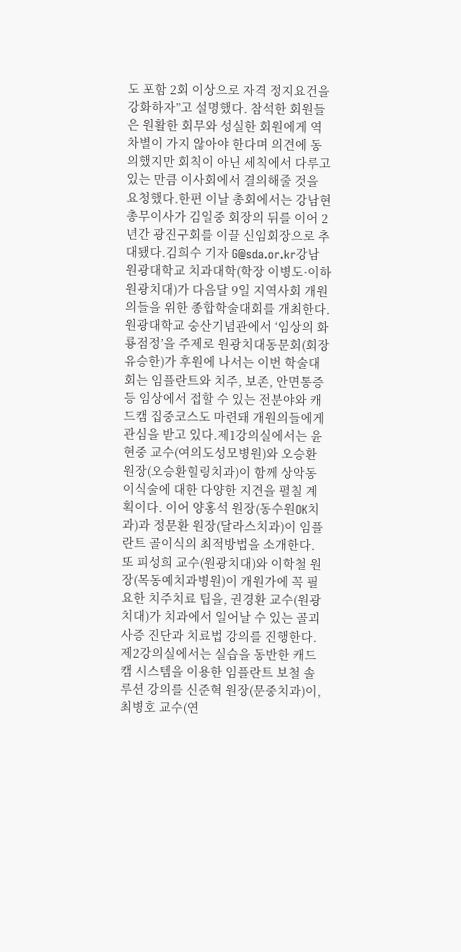도 포함 2회 이상으로 자격 정지요건을 강화하자”고 설명했다. 참석한 회원들은 원활한 회무와 성실한 회원에게 역차별이 가지 않아야 한다며 의견에 동의했지만 회칙이 아닌 세칙에서 다루고 있는 만큼 이사회에서 결의해줄 것을 요청했다.한편 이날 총회에서는 강남현 총무이사가 김일중 회장의 뒤를 이어 2년간 광진구회를 이끌 신임회장으로 추대됐다.김희수 기자 G@sda.or.kr강남
원광대학교 치과대학(학장 이병도·이하 원광치대)가 다음달 9일 지역사회 개원의들을 위한 종합학술대회를 개최한다. 원광대학교 숭산기념관에서 ‘임상의 화룡점정’을 주제로 원광치대동문회(회장 유승한)가 후원에 나서는 이번 학술대회는 임플란트와 치주, 보존, 안면통증 등 임상에서 접할 수 있는 전분야와 캐드캠 집중코스도 마련돼 개원의들에게 관심을 받고 있다.제1강의실에서는 윤현중 교수(여의도성모병원)와 오승환 원장(오승환힐링치과)이 함께 상악동 이식술에 대한 다양한 지견을 펼칠 계획이다. 이어 양홍석 원장(동수원OK치과)과 정문환 원장(달라스치과)이 임플란트 골이식의 최적방법을 소개한다. 또 피성희 교수(원광치대)와 이학철 원장(목동예치과병원)이 개원가에 꼭 필요한 치주치료 팁을, 권경환 교수(원광치대)가 치과에서 일어날 수 있는 골괴사증 진단과 치료법 강의를 진행한다.제2강의실에서는 실습을 동반한 캐드캠 시스템을 이용한 임플란트 보철 솔루션 강의를 신준혁 원장(문중치과)이, 최병호 교수(연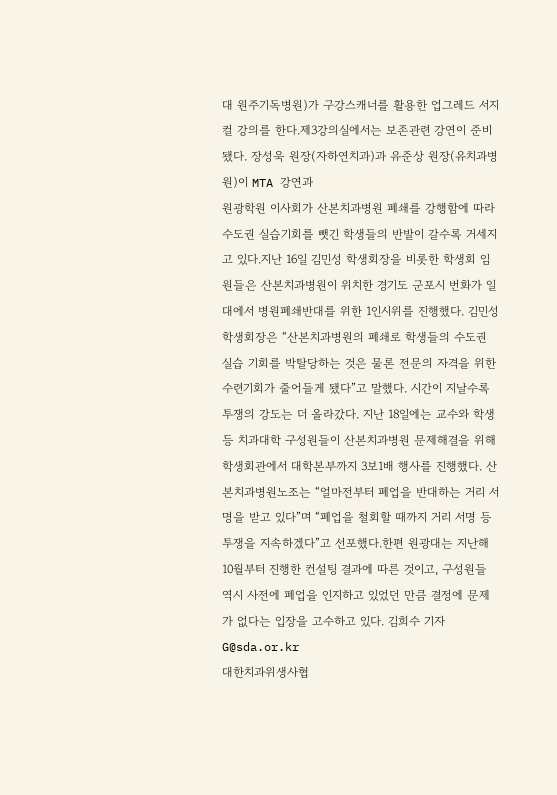대 원주기독병원)가 구강스캐너를 활용한 업그레드 서지컬 강의를 한다.제3강의실에서는 보존관련 강연이 준비됐다. 장성욱 원장(자하연치과)과 유준상 원장(유치과병원)이 MTA 강연과
원광학원 이사회가 산본치과병원 폐쇄를 강행함에 따라 수도권 실습기회를 뺏긴 학생들의 반발이 갈수록 거세지고 있다.지난 16일 김민성 학생회장을 비롯한 학생회 임원들은 산본치과병원이 위치한 경기도 군포시 번화가 일대에서 병원폐쇄반대를 위한 1인시위를 진행했다. 김민성 학생회장은 “산본치과병원의 폐쇄로 학생들의 수도권 실습 기회를 박탈당하는 것은 물론 전문의 자격을 위한 수련기회가 줄어들게 됐다”고 말했다. 시간이 지날수록 투쟁의 강도는 더 올라갔다. 지난 18일에는 교수와 학생 등 치과대학 구성원들이 산본치과병원 문제해결을 위해 학생회관에서 대학본부까지 3보1배 행사를 진행했다. 산본치과병원노조는 “얼마전부터 폐업을 반대하는 거리 서명을 받고 있다”며 “폐업을 철회할 때까지 거리 서명 등 투쟁을 지속하겠다”고 선포했다.한편 원광대는 지난해 10월부터 진행한 컨설팅 결과에 따른 것이고, 구성원들 역시 사전에 폐업을 인지하고 있었던 만큼 결정에 문제가 없다는 입장을 고수하고 있다. 김희수 기자 G@sda.or.kr
대한치과위생사협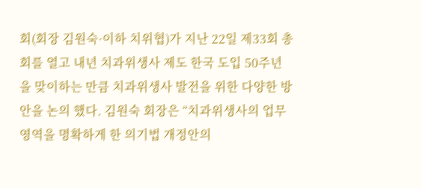회(회장 김원숙·이하 치위협)가 지난 22일 제33회 총회를 열고 내년 치과위생사 제도 한국 도입 50주년을 맞이하는 만큼 치과위생사 발전을 위한 다양한 방안을 논의 했다. 김원숙 회장은 “치과위생사의 업무영역을 명확하게 한 의기법 개정안의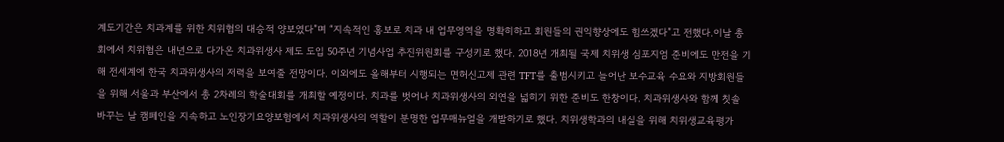계도기간은 치과계를 위한 치위협의 대승적 양보였다”며 “지속적인 홍보로 치과 내 업무영역을 명확히하고 회원들의 권익향상에도 힘쓰겠다”고 전했다.이날 총회에서 치위협은 내년으로 다가온 치과위생사 제도 도입 50주년 기념사업 추진위원회를 구성키로 했다. 2018년 개최될 국제 치위생 심포지엄 준비에도 만전을 기해 전세계에 한국 치과위생사의 저력을 보여줄 전망이다. 이외에도 올해부터 시행되는 면허신고제 관련 TFT를 출범시키고 늘어난 보수교육 수요와 지방회원들을 위해 서울과 부산에서 총 2차례의 학술대회를 개최할 예정이다. 치과를 벗어나 치과위생사의 외연을 넓히기 위한 준비도 한창이다. 치과위생사와 함께 칫솔 바꾸는 날 캠페인을 지속하고 노인장기요양보험에서 치과위생사의 역할이 분명한 업무매뉴얼을 개발하기로 했다. 치위생학과의 내실을 위해 치위생교육평가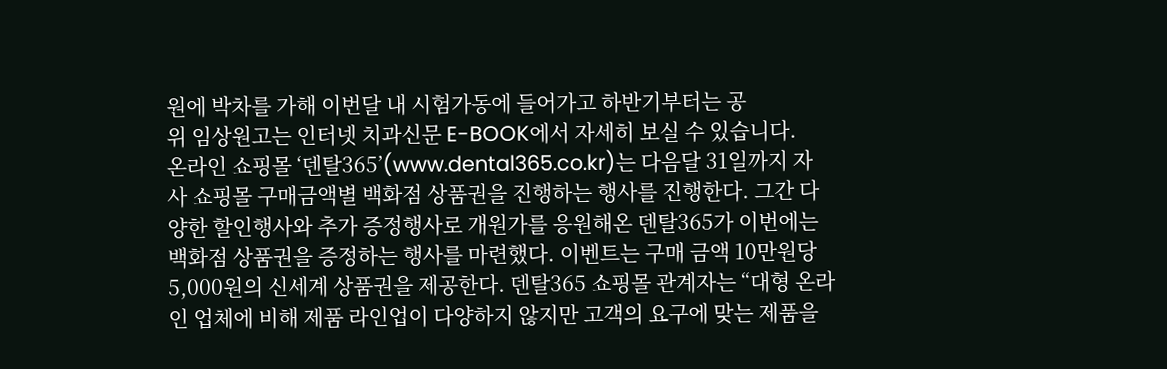원에 박차를 가해 이번달 내 시험가동에 들어가고 하반기부터는 공
위 임상원고는 인터넷 치과신문 E-BOOK에서 자세히 보실 수 있습니다.
온라인 쇼핑몰 ‘덴탈365’(www.dental365.co.kr)는 다음달 31일까지 자사 쇼핑몰 구매금액별 백화점 상품권을 진행하는 행사를 진행한다. 그간 다양한 할인행사와 추가 증정행사로 개원가를 응원해온 덴탈365가 이번에는 백화점 상품권을 증정하는 행사를 마련했다. 이벤트는 구매 금액 10만원당 5,000원의 신세계 상품권을 제공한다. 덴탈365 쇼핑몰 관계자는 “대형 온라인 업체에 비해 제품 라인업이 다양하지 않지만 고객의 요구에 맞는 제품을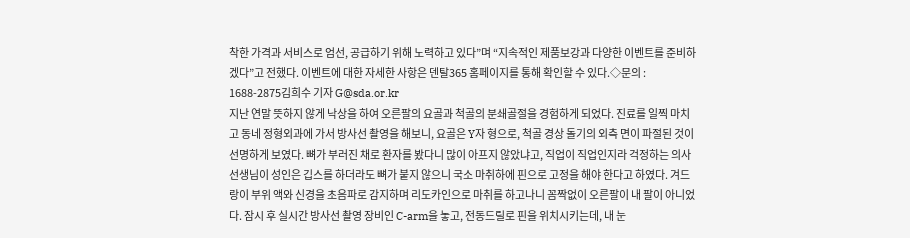착한 가격과 서비스로 엄선, 공급하기 위해 노력하고 있다”며 “지속적인 제품보강과 다양한 이벤트를 준비하겠다”고 전했다. 이벤트에 대한 자세한 사항은 덴탈365 홈페이지를 통해 확인할 수 있다.◇문의 : 1688-2875김희수 기자 G@sda.or.kr
지난 연말 뜻하지 않게 낙상을 하여 오른팔의 요골과 척골의 분쇄골절을 경험하게 되었다. 진료를 일찍 마치고 동네 정형외과에 가서 방사선 촬영을 해보니, 요골은 Y자 형으로, 척골 경상 돌기의 외측 면이 파절된 것이 선명하게 보였다. 뼈가 부러진 채로 환자를 봤다니 많이 아프지 않았냐고, 직업이 직업인지라 걱정하는 의사선생님이 성인은 깁스를 하더라도 뼈가 붙지 않으니 국소 마취하에 핀으로 고정을 해야 한다고 하였다. 겨드랑이 부위 액와 신경을 초음파로 감지하며 리도카인으로 마취를 하고나니 꼼짝없이 오른팔이 내 팔이 아니었다. 잠시 후 실시간 방사선 촬영 장비인 C-arm을 놓고, 전동드릴로 핀을 위치시키는데, 내 눈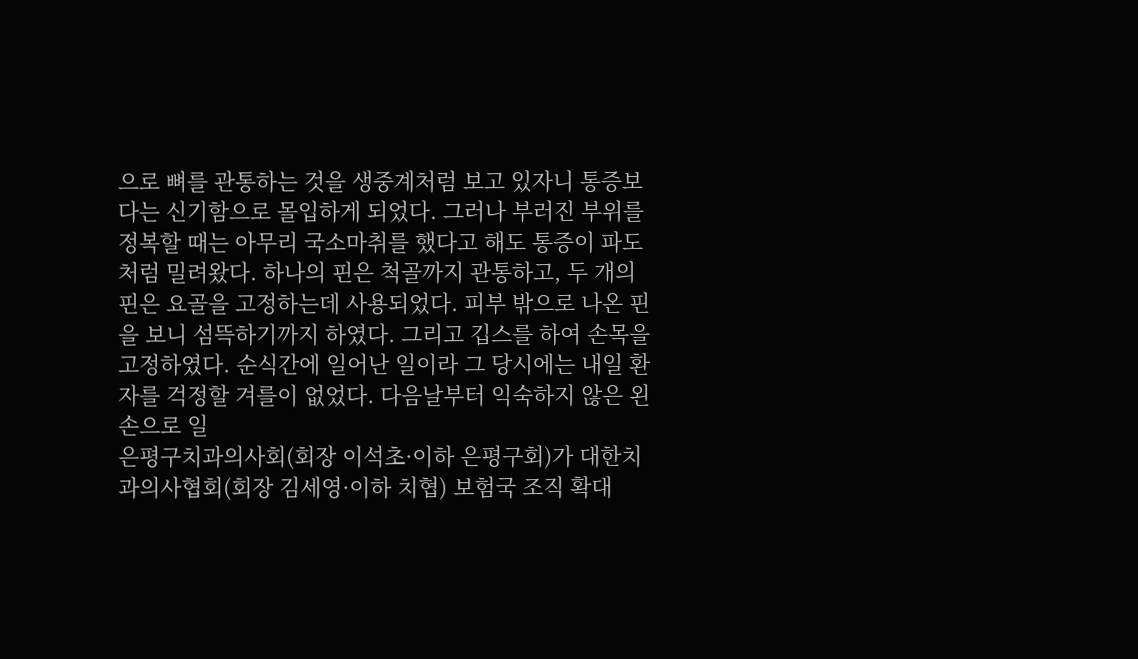으로 뼈를 관통하는 것을 생중계처럼 보고 있자니 통증보다는 신기함으로 몰입하게 되었다. 그러나 부러진 부위를 정복할 때는 아무리 국소마취를 했다고 해도 통증이 파도처럼 밀려왔다. 하나의 핀은 척골까지 관통하고, 두 개의 핀은 요골을 고정하는데 사용되었다. 피부 밖으로 나온 핀을 보니 섬뜩하기까지 하였다. 그리고 깁스를 하여 손목을 고정하였다. 순식간에 일어난 일이라 그 당시에는 내일 환자를 걱정할 겨를이 없었다. 다음날부터 익숙하지 않은 왼손으로 일
은평구치과의사회(회장 이석초·이하 은평구회)가 대한치과의사협회(회장 김세영·이하 치협) 보험국 조직 확대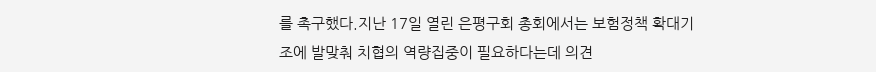를 촉구했다.지난 17일 열린 은평구회 총회에서는 보험정책 확대기조에 발맞춰 치협의 역량집중이 필요하다는데 의견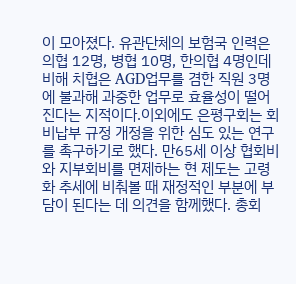이 모아졌다. 유관단체의 보험국 인력은 의협 12명, 병협 10명, 한의협 4명인데 비해 치협은 AGD업무를 겸한 직원 3명에 불과해 과중한 업무로 효율성이 떨어진다는 지적이다.이외에도 은평구회는 회비납부 규정 개정을 위한 심도 있는 연구를 촉구하기로 했다. 만65세 이상 협회비와 지부회비를 면제하는 현 제도는 고령화 추세에 비춰볼 때 재정적인 부분에 부담이 된다는 데 의견을 함께했다. 총회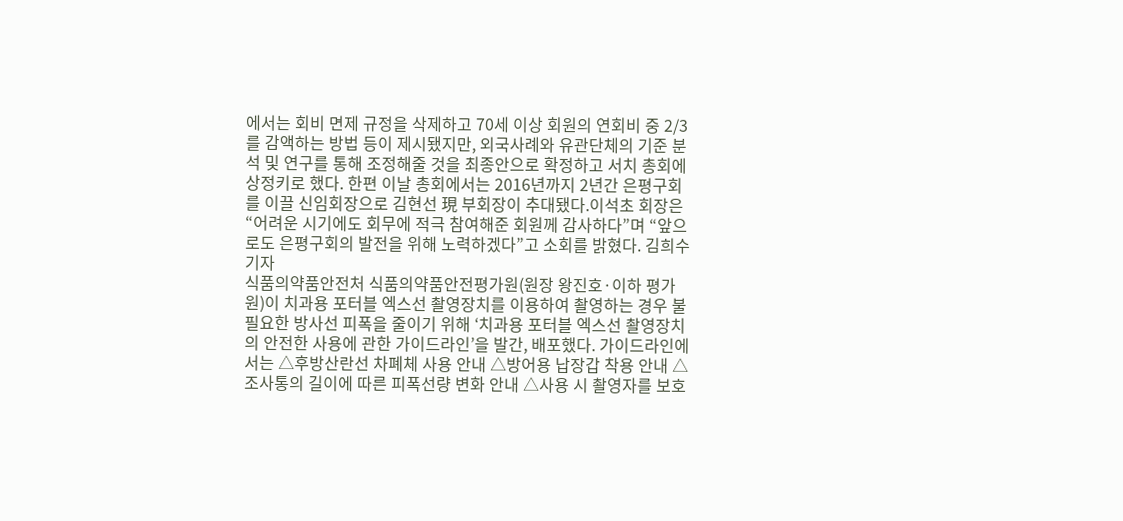에서는 회비 면제 규정을 삭제하고 70세 이상 회원의 연회비 중 2/3를 감액하는 방법 등이 제시됐지만, 외국사례와 유관단체의 기준 분석 및 연구를 통해 조정해줄 것을 최종안으로 확정하고 서치 총회에 상정키로 했다. 한편 이날 총회에서는 2016년까지 2년간 은평구회를 이끌 신임회장으로 김현선 現 부회장이 추대됐다.이석초 회장은 “어려운 시기에도 회무에 적극 참여해준 회원께 감사하다”며 “앞으로도 은평구회의 발전을 위해 노력하겠다”고 소회를 밝혔다. 김희수 기자
식품의약품안전처 식품의약품안전평가원(원장 왕진호·이하 평가원)이 치과용 포터블 엑스선 촬영장치를 이용하여 촬영하는 경우 불필요한 방사선 피폭을 줄이기 위해 ‘치과용 포터블 엑스선 촬영장치의 안전한 사용에 관한 가이드라인’을 발간, 배포했다. 가이드라인에서는 △후방산란선 차폐체 사용 안내 △방어용 납장갑 착용 안내 △조사통의 길이에 따른 피폭선량 변화 안내 △사용 시 촬영자를 보호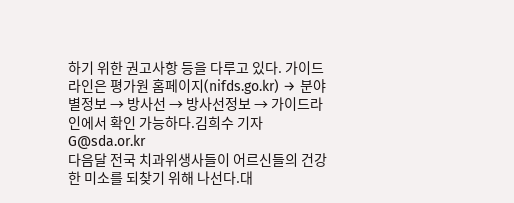하기 위한 권고사항 등을 다루고 있다. 가이드라인은 평가원 홈페이지(nifds.go.kr) → 분야별정보 → 방사선 → 방사선정보 → 가이드라인에서 확인 가능하다.김희수 기자 G@sda.or.kr
다음달 전국 치과위생사들이 어르신들의 건강한 미소를 되찾기 위해 나선다.대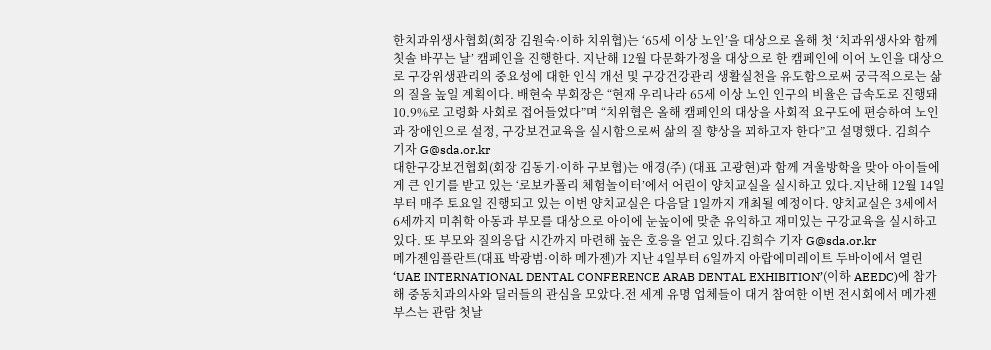한치과위생사협회(회장 김원숙·이하 치위협)는 ‘65세 이상 노인’을 대상으로 올해 첫 ‘치과위생사와 함께 칫솔 바꾸는 날’ 캠페인을 진행한다. 지난해 12월 다문화가정을 대상으로 한 캠페인에 이어 노인을 대상으로 구강위생관리의 중요성에 대한 인식 개선 및 구강건강관리 생활실천을 유도함으로써 궁극적으로는 삶의 질을 높일 계획이다. 배현숙 부회장은 “현재 우리나라 65세 이상 노인 인구의 비율은 급속도로 진행돼 10.9%로 고령화 사회로 접어들었다”며 “치위협은 올해 캠페인의 대상을 사회적 요구도에 편승하여 노인과 장애인으로 설정, 구강보건교육을 실시함으로써 삶의 질 향상을 꾀하고자 한다”고 설명했다. 김희수 기자 G@sda.or.kr
대한구강보건협회(회장 김동기·이하 구보협)는 애경(주) (대표 고광현)과 함께 겨울방학을 맞아 아이들에게 큰 인기를 받고 있는 ‘로보카폴리 체험놀이터’에서 어린이 양치교실을 실시하고 있다.지난해 12월 14일부터 매주 토요일 진행되고 있는 이번 양치교실은 다음달 1일까지 개최될 예정이다. 양치교실은 3세에서 6세까지 미취학 아동과 부모를 대상으로 아이에 눈높이에 맞춘 유익하고 재미있는 구강교육을 실시하고 있다. 또 부모와 질의응답 시간까지 마련해 높은 호응을 얻고 있다.김희수 기자 G@sda.or.kr
메가젠임플란트(대표 박광범·이하 메가젠)가 지난 4일부터 6일까지 아랍에미레이트 두바이에서 열린 ‘UAE INTERNATIONAL DENTAL CONFERENCE ARAB DENTAL EXHIBITION’(이하 AEEDC)에 참가해 중동치과의사와 딜러들의 관심을 모았다.전 세계 유명 업체들이 대거 참여한 이번 전시회에서 메가젠 부스는 관람 첫날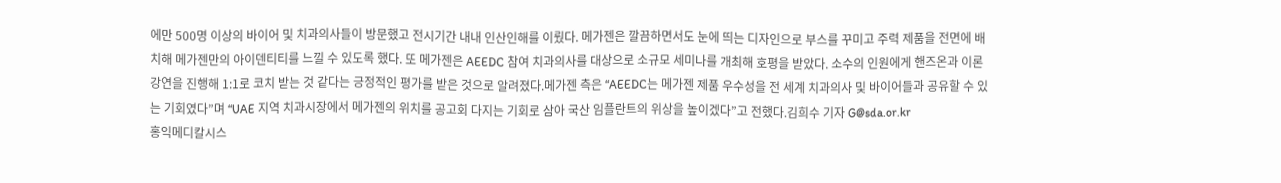에만 500명 이상의 바이어 및 치과의사들이 방문했고 전시기간 내내 인산인해를 이뤘다. 메가젠은 깔끔하면서도 눈에 띄는 디자인으로 부스를 꾸미고 주력 제품을 전면에 배치해 메가젠만의 아이덴티티를 느낄 수 있도록 했다. 또 메가젠은 AEEDC 참여 치과의사를 대상으로 소규모 세미나를 개최해 호평을 받았다. 소수의 인원에게 핸즈온과 이론 강연을 진행해 1:1로 코치 받는 것 같다는 긍정적인 평가를 받은 것으로 알려졌다.메가젠 측은 “AEEDC는 메가젠 제품 우수성을 전 세계 치과의사 및 바이어들과 공유할 수 있는 기회였다”며 “UAE 지역 치과시장에서 메가젠의 위치를 공고회 다지는 기회로 삼아 국산 임플란트의 위상을 높이겠다”고 전했다.김희수 기자 G@sda.or.kr
홍익메디칼시스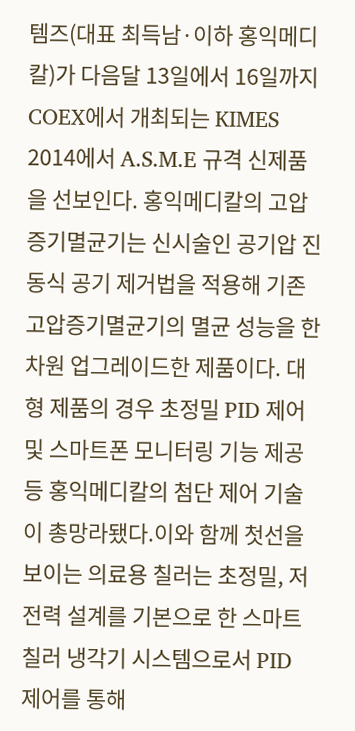템즈(대표 최득남·이하 홍익메디칼)가 다음달 13일에서 16일까지 COEX에서 개최되는 KIMES 2014에서 A.S.M.E 규격 신제품을 선보인다. 홍익메디칼의 고압증기멸균기는 신시술인 공기압 진동식 공기 제거법을 적용해 기존 고압증기멸균기의 멸균 성능을 한 차원 업그레이드한 제품이다. 대형 제품의 경우 초정밀 PID 제어 및 스마트폰 모니터링 기능 제공 등 홍익메디칼의 첨단 제어 기술이 총망라됐다.이와 함께 첫선을 보이는 의료용 칠러는 초정밀, 저전력 설계를 기본으로 한 스마트 칠러 냉각기 시스템으로서 PID 제어를 통해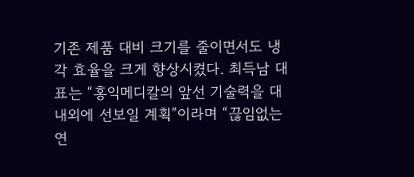기존 제품 대비 크기를 줄이면서도 냉각 효율을 크게 향상시켰다. 최득남 대표는 “홍익메디칼의 앞선 기술력을 대내외에 선보일 계획”이라며 “끊임없는 연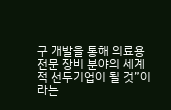구 개발을 통해 의료용 전문 장비 분야의 세계적 선두기업이 될 것”이라는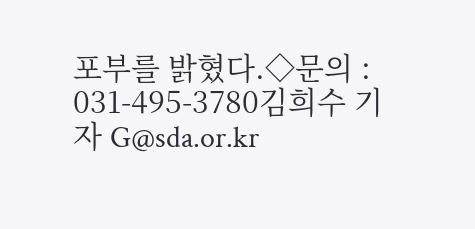포부를 밝혔다.◇문의 : 031-495-3780김희수 기자 G@sda.or.kr